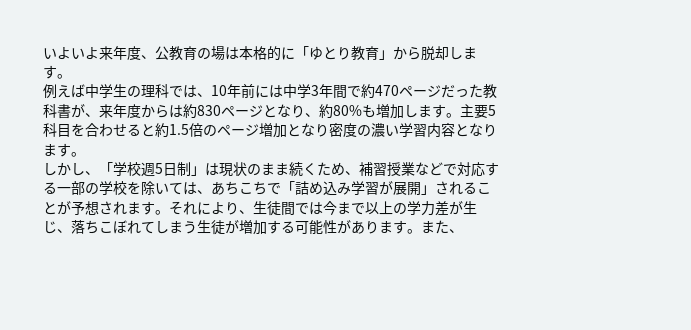いよいよ来年度、公教育の場は本格的に「ゆとり教育」から脱却します。
例えば中学生の理科では、10年前には中学3年間で約470ページだった教科書が、来年度からは約830ページとなり、約80%も増加します。主要5科目を合わせると約1.5倍のページ増加となり密度の濃い学習内容となります。
しかし、「学校週5日制」は現状のまま続くため、補習授業などで対応する一部の学校を除いては、あちこちで「詰め込み学習が展開」されることが予想されます。それにより、生徒間では今まで以上の学力差が生じ、落ちこぼれてしまう生徒が増加する可能性があります。また、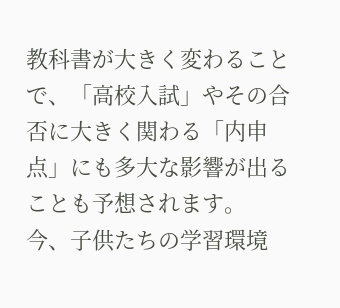教科書が大きく変わることで、「高校入試」やその合否に大きく関わる「内申点」にも多大な影響が出ることも予想されます。
今、子供たちの学習環境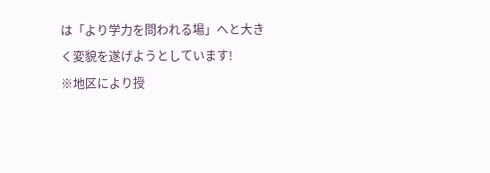は「より学力を問われる場」へと大きく変貌を遂げようとしています!
※地区により授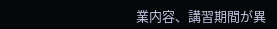業内容、講習期間が異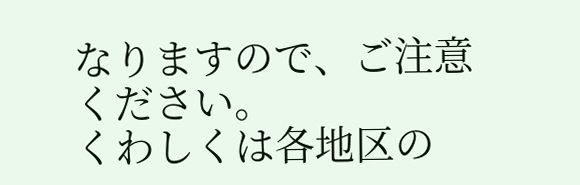なりますので、ご注意ください。
くわしくは各地区の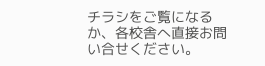チラシをご覧になるか、各校舎へ直接お問い合せください。